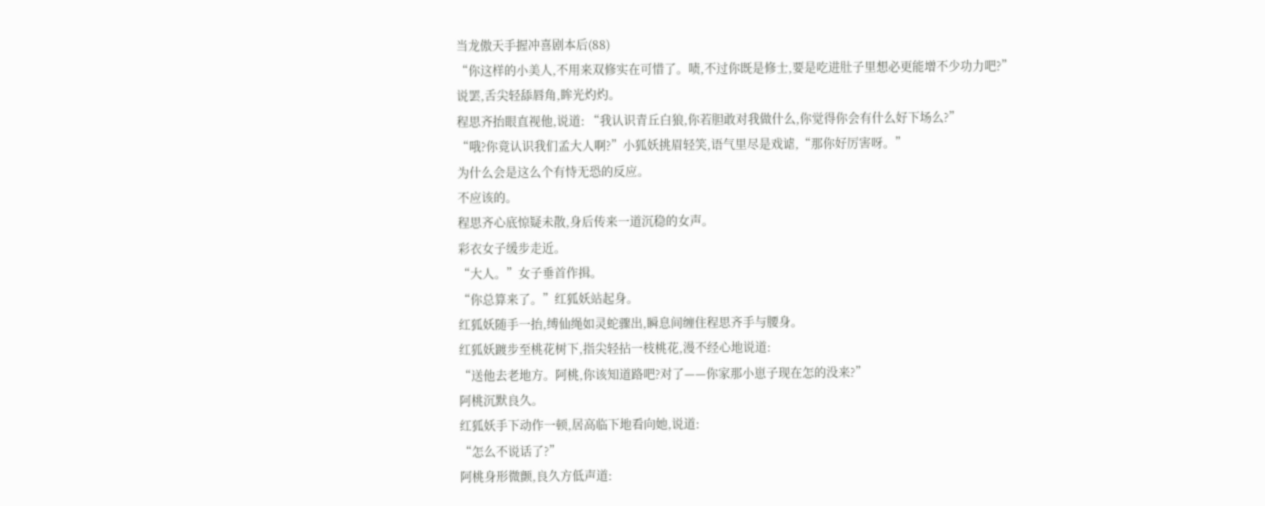当龙傲天手握冲喜剧本后(88)
“你这样的小美人,不用来双修实在可惜了。啧,不过你既是修士,要是吃进肚子里想必更能增不少功力吧?”
说罢,舌尖轻舔唇角,眸光灼灼。
程思齐抬眼直视他,说道: “我认识青丘白狼,你若胆敢对我做什么,你觉得你会有什么好下场么?”
“哦?你竟认识我们孟大人啊?”小狐妖挑眉轻笑,语气里尽是戏谑,“那你好厉害呀。”
为什么会是这么个有恃无恐的反应。
不应该的。
程思齐心底惊疑未散,身后传来一道沉稳的女声。
彩衣女子缓步走近。
“大人。”女子垂首作揖。
“你总算来了。”红狐妖站起身。
红狐妖随手一抬,缚仙绳如灵蛇骤出,瞬息间缠住程思齐手与腰身。
红狐妖踱步至桃花树下,指尖轻拈一枝桃花,漫不经心地说道:
“送他去老地方。阿桃,你该知道路吧?对了——你家那小崽子现在怎的没来?”
阿桃沉默良久。
红狐妖手下动作一顿,居高临下地看向她,说道:
“怎么不说话了?”
阿桃身形微颤,良久方低声道: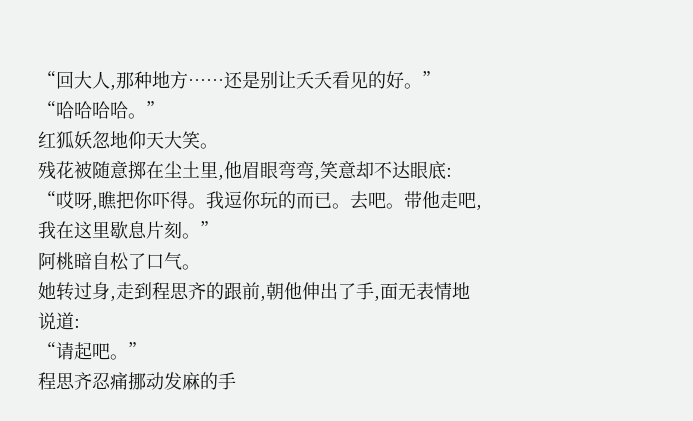“回大人,那种地方……还是别让夭夭看见的好。”
“哈哈哈哈。”
红狐妖忽地仰天大笑。
残花被随意掷在尘土里,他眉眼弯弯,笑意却不达眼底:
“哎呀,瞧把你吓得。我逗你玩的而已。去吧。带他走吧,我在这里歇息片刻。”
阿桃暗自松了口气。
她转过身,走到程思齐的跟前,朝他伸出了手,面无表情地说道:
“请起吧。”
程思齐忍痛挪动发麻的手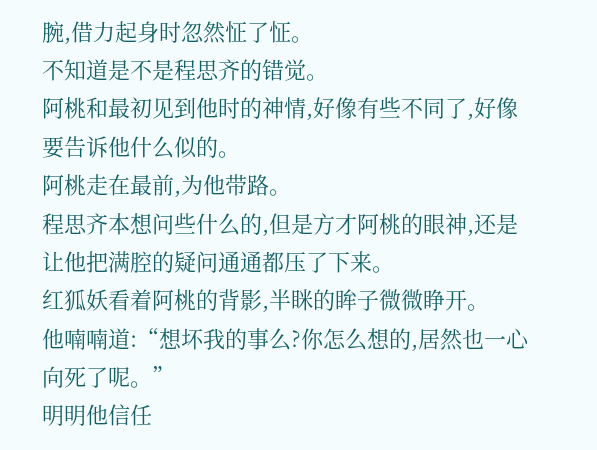腕,借力起身时忽然怔了怔。
不知道是不是程思齐的错觉。
阿桃和最初见到他时的神情,好像有些不同了,好像要告诉他什么似的。
阿桃走在最前,为他带路。
程思齐本想问些什么的,但是方才阿桃的眼神,还是让他把满腔的疑问通通都压了下来。
红狐妖看着阿桃的背影,半眯的眸子微微睁开。
他喃喃道:“想坏我的事么?你怎么想的,居然也一心向死了呢。”
明明他信任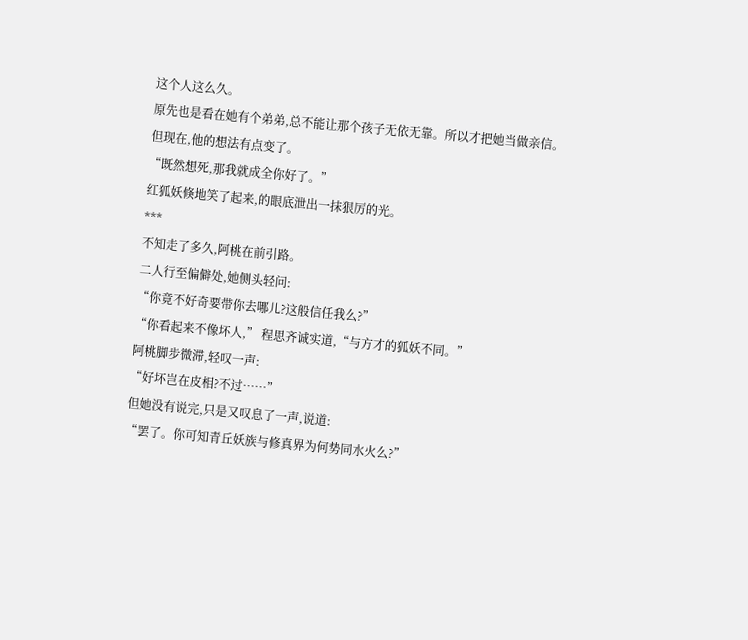这个人这么久。
原先也是看在她有个弟弟,总不能让那个孩子无依无靠。所以才把她当做亲信。
但现在,他的想法有点变了。
“既然想死,那我就成全你好了。”
红狐妖倏地笑了起来,的眼底泄出一抹狠厉的光。
***
不知走了多久,阿桃在前引路。
二人行至偏僻处,她侧头轻问:
“你竟不好奇要带你去哪儿?这般信任我么?”
“你看起来不像坏人,” 程思齐诚实道,“与方才的狐妖不同。”
阿桃脚步微滞,轻叹一声:
“好坏岂在皮相?不过……”
但她没有说完,只是又叹息了一声,说道:
“罢了。你可知青丘妖族与修真界为何势同水火么?”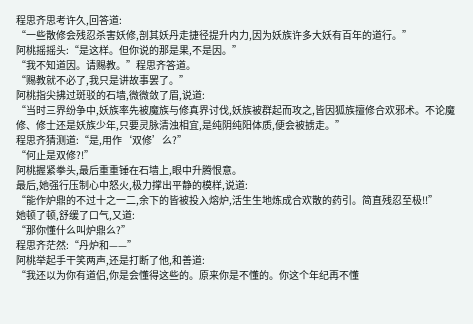程思齐思考许久,回答道:
“一些散修会残忍杀害妖修,剖其妖丹走捷径提升内力,因为妖族许多大妖有百年的道行。”
阿桃摇摇头:“是这样。但你说的那是果,不是因。”
“我不知道因。请赐教。”程思齐答道。
“赐教就不必了,我只是讲故事罢了。”
阿桃指尖拂过斑驳的石墙,微微敛了眉,说道:
“当时三界纷争中,妖族率先被魔族与修真界讨伐,妖族被群起而攻之,皆因狐族擅修合欢邪术。不论魔修、修士还是妖族少年,只要灵脉清浊相宜,是纯阴纯阳体质,便会被掳走。”
程思齐猜测道:“是,用作‘双修’么?”
“何止是双修?!”
阿桃握紧拳头,最后重重锤在石墙上,眼中升腾恨意。
最后,她强行压制心中怒火,极力撑出平静的模样,说道:
“能作炉鼎的不过十之一二,余下的皆被投入熔炉,活生生地炼成合欢散的药引。简直残忍至极!!”
她顿了顿,舒缓了口气,又道:
“那你懂什么叫炉鼎么?”
程思齐茫然:“丹炉和——”
阿桃举起手干笑两声,还是打断了他,和善道:
“我还以为你有道侣,你是会懂得这些的。原来你是不懂的。你这个年纪再不懂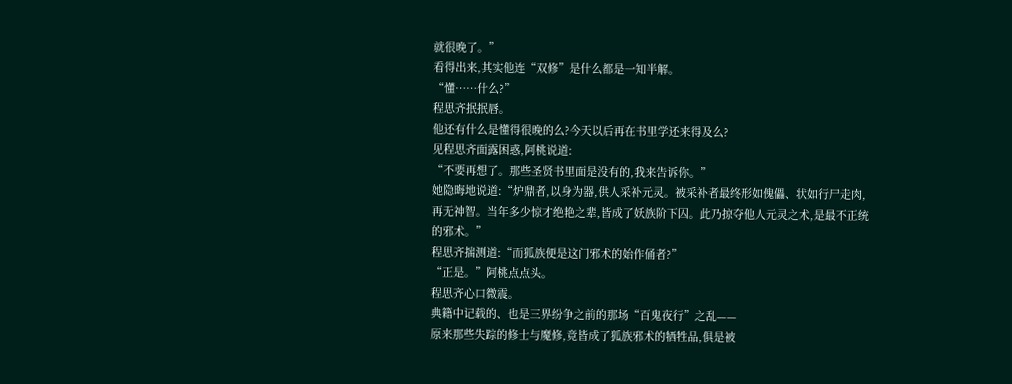就很晚了。”
看得出来,其实他连“双修”是什么都是一知半解。
“懂……什么?”
程思齐抿抿唇。
他还有什么是懂得很晚的么?今天以后再在书里学还来得及么?
见程思齐面露困惑,阿桃说道:
“不要再想了。那些圣贤书里面是没有的,我来告诉你。”
她隐晦地说道:“炉鼎者,以身为器,供人采补元灵。被采补者最终形如傀儡、状如行尸走肉,再无神智。当年多少惊才绝艳之辈,皆成了妖族阶下囚。此乃掠夺他人元灵之术,是最不正统的邪术。”
程思齐揣测道:“而狐族便是这门邪术的始作俑者?”
“正是。”阿桃点点头。
程思齐心口微震。
典籍中记载的、也是三界纷争之前的那场“百鬼夜行”之乱——
原来那些失踪的修士与魔修,竟皆成了狐族邪术的牺牲品,俱是被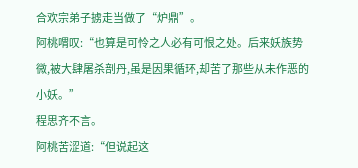合欢宗弟子掳走当做了“炉鼎”。
阿桃喟叹:“也算是可怜之人必有可恨之处。后来妖族势微,被大肆屠杀剖丹,虽是因果循环,却苦了那些从未作恶的小妖。”
程思齐不言。
阿桃苦涩道:“但说起这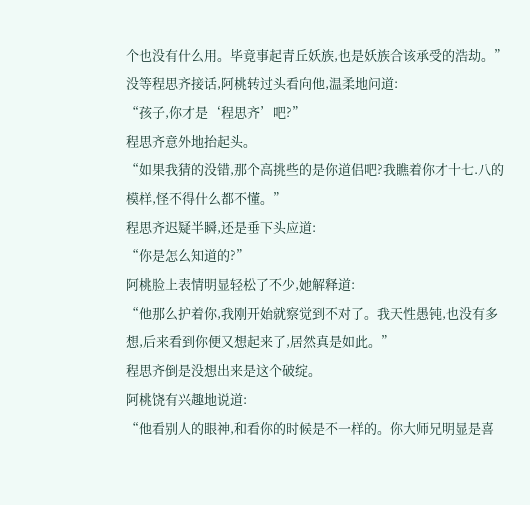个也没有什么用。毕竟事起青丘妖族,也是妖族合该承受的浩劫。”
没等程思齐接话,阿桃转过头看向他,温柔地问道:
“孩子,你才是‘程思齐’吧?”
程思齐意外地抬起头。
“如果我猜的没错,那个高挑些的是你道侣吧?我瞧着你才十七.八的模样,怪不得什么都不懂。”
程思齐迟疑半瞬,还是垂下头应道:
“你是怎么知道的?”
阿桃脸上表情明显轻松了不少,她解释道:
“他那么护着你,我刚开始就察觉到不对了。我天性愚钝,也没有多想,后来看到你便又想起来了,居然真是如此。”
程思齐倒是没想出来是这个破绽。
阿桃饶有兴趣地说道:
“他看别人的眼神,和看你的时候是不一样的。你大师兄明显是喜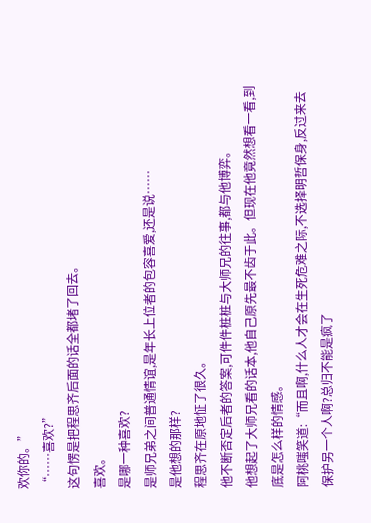欢你的。”
“……喜欢?”
这句愣是把程思齐后面的话全都堵了回去。
喜欢。
是哪一种喜欢?
是师兄弟之间普通情谊,是年长上位者的包容喜爱,还是说……
是他想的那样?
程思齐在原地怔了很久。
他不断否定后者的答案,可件件桩桩与大师兄的往事,都与他博弈。
他想起了大师兄看的话本,他自己原先最不齿于此。但现在他竟然想看一看,到底是怎么样的情感。
阿桃嗤笑道:“而且啊,什么人才会在生死危难之际,不选择明哲保身,反过来去保护另一个人啊?总归不能是疯了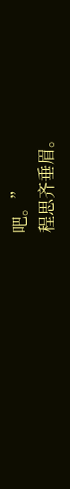吧。”
程思齐垂眉。